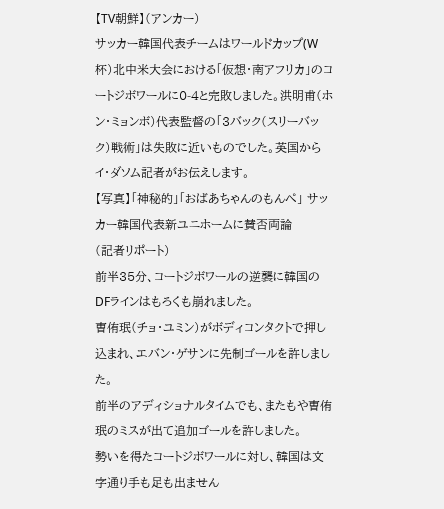【TV朝鮮】(アンカー)
サッカー韓国代表チームはワールドカップ(W杯)北中米大会における「仮想・南アフリカ」のコートジボワールに0-4と完敗しました。洪明甫(ホン・ミョンボ)代表監督の「3バック(スリーバック)戦術」は失敗に近いものでした。英国からイ・ダソム記者がお伝えします。
【写真】「神秘的」「おばあちゃんのもんぺ」 サッカー韓国代表新ユニホームに賛否両論
(記者リポート)
前半35分、コートジボワールの逆襲に韓国のDFラインはもろくも崩れました。
曺侑珉(チョ・ユミン)がボディコンタクトで押し込まれ、エバン・ゲサンに先制ゴールを許しました。
前半のアディショナルタイムでも、またもや曺侑珉のミスが出て追加ゴールを許しました。
勢いを得たコートジボワールに対し、韓国は文字通り手も足も出ません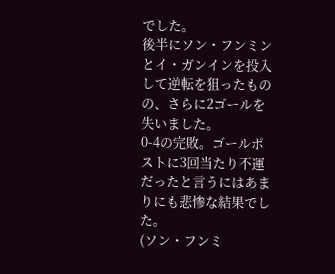でした。
後半にソン・フンミンとイ・ガンインを投入して逆転を狙ったものの、さらに2ゴールを失いました。
0-4の完敗。ゴールポストに3回当たり不運だったと言うにはあまりにも悲惨な結果でした。
(ソン・フンミ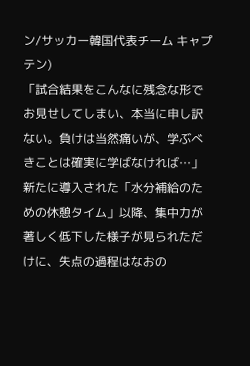ン/サッカー韓国代表チーム キャプテン)
「試合結果をこんなに残念な形でお見せしてしまい、本当に申し訳ない。負けは当然痛いが、学ぶべきことは確実に学ばなければ…」
新たに導入された「水分補給のための休憩タイム」以降、集中力が著しく低下した様子が見られただけに、失点の過程はなおの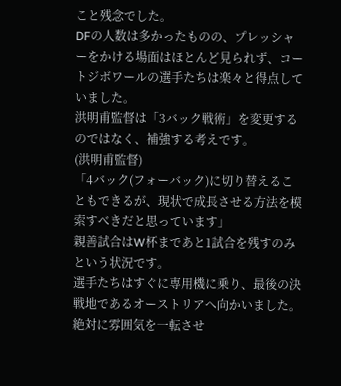こと残念でした。
DFの人数は多かったものの、プレッシャーをかける場面はほとんど見られず、コートジボワールの選手たちは楽々と得点していました。
洪明甫監督は「3バック戦術」を変更するのではなく、補強する考えです。
(洪明甫監督)
「4バック(フォーバック)に切り替えることもできるが、現状で成長させる方法を模索すべきだと思っています」
親善試合はW杯まであと1試合を残すのみという状況です。
選手たちはすぐに専用機に乗り、最後の決戦地であるオーストリアへ向かいました。
絶対に雰囲気を一転させ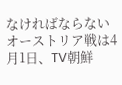なければならないオーストリア戦は4月1日、TV朝鮮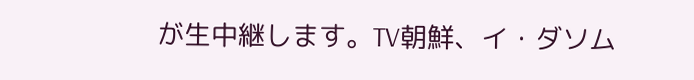が生中継します。TV朝鮮、イ・ダソム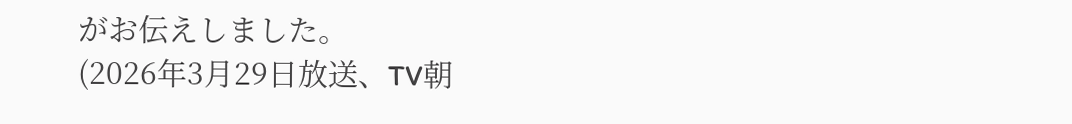がお伝えしました。
(2026年3月29日放送、TV朝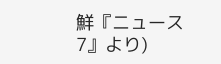鮮『ニュース7』より)